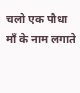चलो एक पौधा माँ के नाम लगाते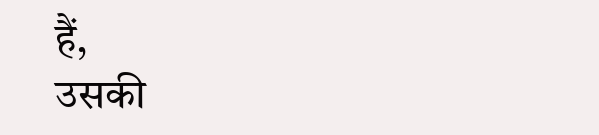हैं,
उसकी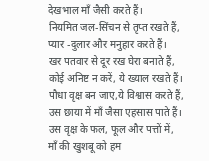देखभाल माँ जैसी करते हैं।
नियमित जल-सिंचन से तृप्त रखते हैं,
प्यार -दुलार और मनुहार करते हैं।
खर पतवार से दूर रख घेरा बनाते हैं,
कोई अनिष्ट न करें, ये ख्याल रखते हैं।
पौधा वृक्ष बन जाए,ये विश्वास करते हैं,
उस छाया में माँ जैसा एहसास पाते हैं।
उस वृक्ष के फल, फूल और पत्तों में,
माँ की खुशबू को हम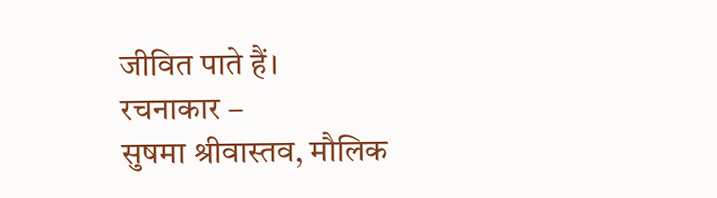जीवित पाते हैं।
रचनाकार –
सुषमा श्रीवास्तव, मौलिक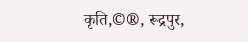कृति,©®, रूद्रपुर,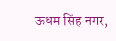ऊधम सिंह नगर,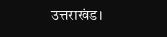उत्तराखंड।